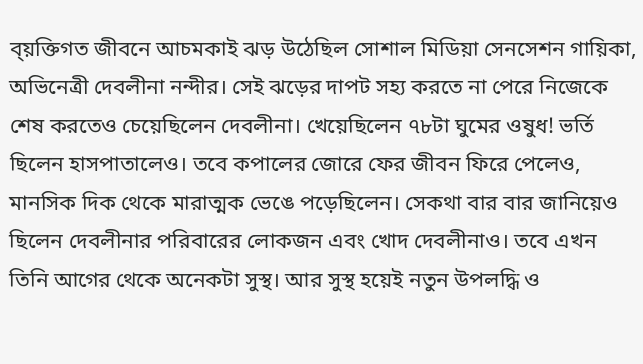ব্য়ক্তিগত জীবনে আচমকাই ঝড় উঠেছিল সোশাল মিডিয়া সেনসেশন গায়িকা, অভিনেত্রী দেবলীনা নন্দীর। সেই ঝড়ের দাপট সহ্য করতে না পেরে নিজেকে শেষ করতেও চেয়েছিলেন দেবলীনা। খেয়েছিলেন ৭৮টা ঘুমের ওষুধ! ভর্তি ছিলেন হাসপাতালেও। তবে কপালের জোরে ফের জীবন ফিরে পেলেও, মানসিক দিক থেকে মারাত্মক ভেঙে পড়েছিলেন। সেকথা বার বার জানিয়েও ছিলেন দেবলীনার পরিবারের লোকজন এবং খোদ দেবলীনাও। তবে এখন তিনি আগের থেকে অনেকটা সুস্থ। আর সুস্থ হয়েই নতুন উপলদ্ধি ও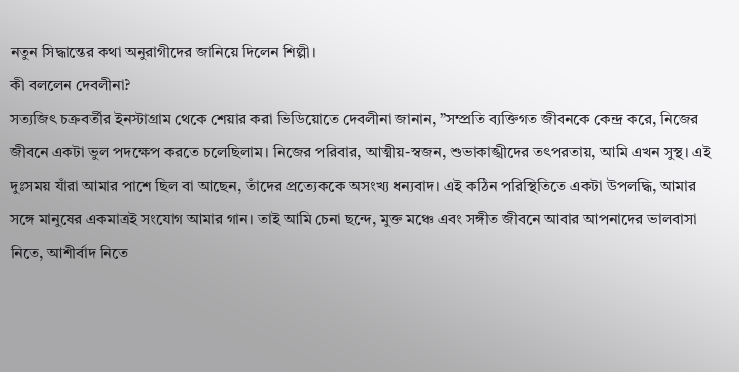নতুন সিদ্ধান্তের কথা অনুরাগীদের জানিয়ে দিলেন শিল্পী।
কী বললেন দেবলীনা?
সত্যজিৎ চক্রবর্তীর ইনস্টাগ্রাম থেকে শেয়ার করা ভিডিয়োতে দেবলীনা জানান, ”সম্প্রতি ব্যক্তিগত জীবনকে কেন্দ্র করে, নিজের জীবনে একটা ভুল পদক্ষেপ করতে চলেছিলাম। নিজের পরিবার, আত্মীয়-স্বজন, শুভাকাঙ্খীদের তৎপরতায়, আমি এখন সুস্থ। এই দুঃসময় যাঁরা আমার পাশে ছিল বা আছেন, তাঁদের প্রত্যেককে অসংখ্য ধন্যবাদ। এই কঠিন পরিস্থিতিতে একটা উপলদ্ধি, আমার সঙ্গে মানুষের একমাত্রই সংযোগ আমার গান। তাই আমি চেনা ছন্দে, মুক্ত মঞ্চে এবং সঙ্গীত জীবনে আবার আপনাদের ভালবাসা নিতে, আশীর্বাদ নিতে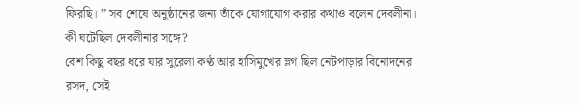ফিরছি। ” সব শেষে অনুষ্ঠানের জন্য তাঁকে যোগাযোগ করার কথাও বলেন দেবলীনা।
কী ঘটেছিল দেবলীনার সঙ্গে?
বেশ কিছু বছর ধরে যার সুরেলা কণ্ঠ আর হাসিমুখের ভ্লগ ছিল নেটপাড়ার বিনোদনের রসদ, সেই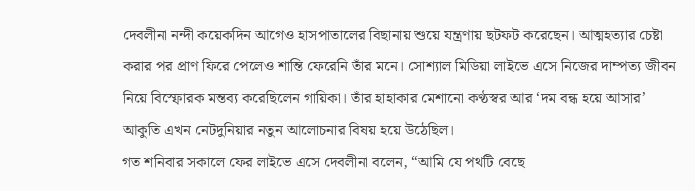দেবলীনা নন্দী কয়েকদিন আগেও হাসপাতালের বিছানায় শুয়ে যন্ত্রণায় ছটফট করেছেন। আত্মহত্যার চেষ্টা করার পর প্রাণ ফিরে পেলেও শান্তি ফেরেনি তাঁর মনে। সোশ্যাল মিডিয়া লাইভে এসে নিজের দাম্পত্য জীবন নিয়ে বিস্ফোরক মন্তব্য করেছিলেন গায়িকা। তাঁর হাহাকার মেশানো কণ্ঠস্বর আর ‘দম বন্ধ হয়ে আসার’ আকুতি এখন নেটদুনিয়ার নতুন আলোচনার বিষয় হয়ে উঠেছিল।
গত শনিবার সকালে ফের লাইভে এসে দেবলীনা বলেন, “আমি যে পথটি বেছে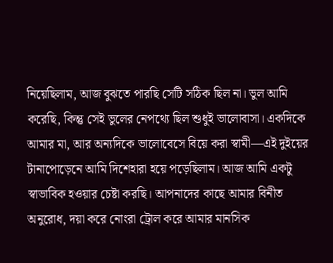নিয়েছিলাম, আজ বুঝতে পারছি সেটি সঠিক ছিল না। ভুল আমি করেছি, কিন্তু সেই ভুলের নেপথ্যে ছিল শুধুই ভালোবাসা। একদিকে আমার মা, আর অন্যদিকে ভালোবেসে বিয়ে করা স্বামী—এই দুইয়ের টানাপোড়েনে আমি দিশেহারা হয়ে পড়েছিলাম। আজ আমি একটু স্বাভাবিক হওয়ার চেষ্টা করছি। আপনাদের কাছে আমার বিনীত অনুরোধ, দয়া করে নোংরা ট্রোল করে আমার মানসিক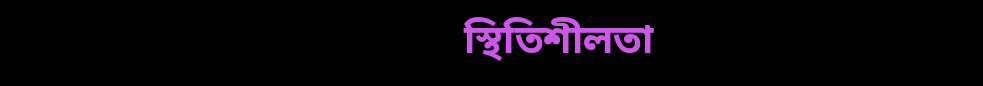স্থিতিশীলতা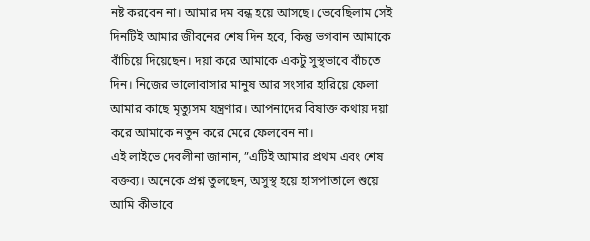নষ্ট করবেন না। আমার দম বন্ধ হয়ে আসছে। ভেবেছিলাম সেই দিনটিই আমার জীবনের শেষ দিন হবে, কিন্তু ভগবান আমাকে বাঁচিয়ে দিয়েছেন। দয়া করে আমাকে একটু সুস্থভাবে বাঁচতে দিন। নিজের ভালোবাসার মানুষ আর সংসার হারিয়ে ফেলা আমার কাছে মৃত্যুসম যন্ত্রণার। আপনাদের বিষাক্ত কথায় দয়া করে আমাকে নতুন করে মেরে ফেলবেন না।
এই লাইভে দেবলীনা জানান, ”এটিই আমার প্রথম এবং শেষ বক্তব্য। অনেকে প্রশ্ন তুলছেন, অসুস্থ হয়ে হাসপাতালে শুয়ে আমি কীভাবে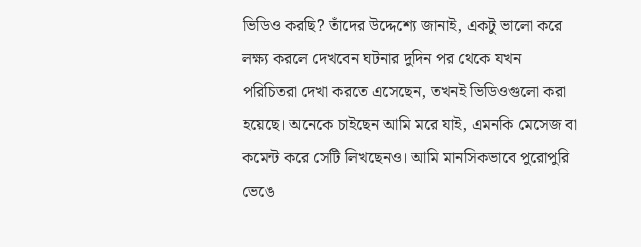ভিডিও করছি? তাঁদের উদ্দেশ্যে জানাই, একটু ভালো করে লক্ষ্য করলে দেখবেন ঘটনার দুদিন পর থেকে যখন পরিচিতরা দেখা করতে এসেছেন, তখনই ভিডিওগুলো করা হয়েছে। অনেকে চাইছেন আমি মরে যাই, এমনকি মেসেজ বা কমেন্ট করে সেটি লিখছেনও। আমি মানসিকভাবে পুরোপুরি ভেঙে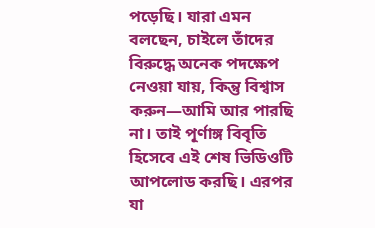পড়েছি। যারা এমন বলছেন, চাইলে তাঁদের বিরুদ্ধে অনেক পদক্ষেপ নেওয়া যায়, কিন্তু বিশ্বাস করুন—আমি আর পারছি না। তাই পূর্ণাঙ্গ বিবৃতি হিসেবে এই শেষ ভিডিওটি আপলোড করছি। এরপর যা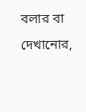বলার বা দেখানোর,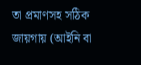তা প্রমাণসহ সঠিক জায়গায় (আইনি বা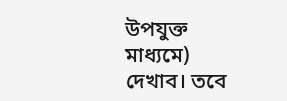উপযুক্ত মাধ্যমে) দেখাব। তবে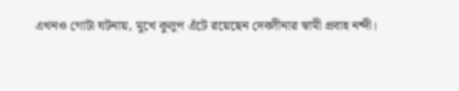এখনও গোটা ঘটনায়, মুখে কুলুপ এঁটে রয়েছেন দেবলীনার স্বামী প্রবাহ নন্দী।